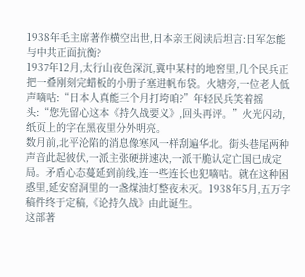1938年毛主席著作横空出世,日本亲王阅读后坦言:日军怎能与中共正面抗衡?
1937年12月,太行山夜色深沉,冀中某村的地窖里,几个民兵正把一叠刚刻完蜡板的小册子塞进帆布袋。火塘旁,一位老人低声嘀咕:“日本人真能三个月打垮咱?”年轻民兵笑着摇头:“您先留心这本《持久战要义》,回头再评。”火光闪动,纸页上的字在黑夜里分外明亮。
数月前,北平沦陷的消息像寒风一样刮遍华北。街头巷尾两种声音此起彼伏,一派主张硬拼速决,一派干脆认定亡国已成定局。矛盾心态蔓延到前线,连一些连长也犯嘀咕。就在这种困惑里,延安窑洞里的一盏煤油灯整夜未灭。1938年5月,五万字稿件终于定稿,《论持久战》由此诞生。
这部著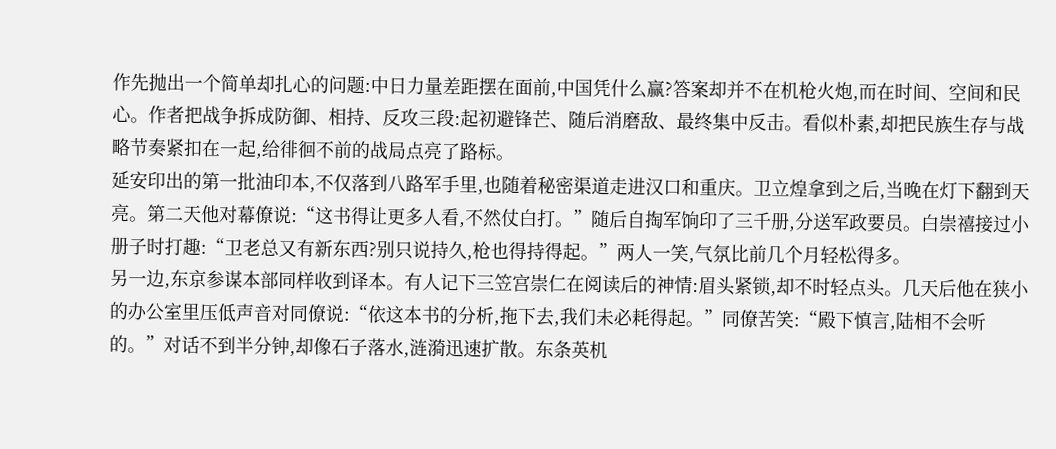作先抛出一个简单却扎心的问题:中日力量差距摆在面前,中国凭什么赢?答案却并不在机枪火炮,而在时间、空间和民心。作者把战争拆成防御、相持、反攻三段:起初避锋芒、随后消磨敌、最终集中反击。看似朴素,却把民族生存与战略节奏紧扣在一起,给徘徊不前的战局点亮了路标。
延安印出的第一批油印本,不仅落到八路军手里,也随着秘密渠道走进汉口和重庆。卫立煌拿到之后,当晚在灯下翻到天亮。第二天他对幕僚说:“这书得让更多人看,不然仗白打。”随后自掏军饷印了三千册,分送军政要员。白崇禧接过小册子时打趣:“卫老总又有新东西?别只说持久,枪也得持得起。”两人一笑,气氛比前几个月轻松得多。
另一边,东京参谋本部同样收到译本。有人记下三笠宫崇仁在阅读后的神情:眉头紧锁,却不时轻点头。几天后他在狭小的办公室里压低声音对同僚说:“依这本书的分析,拖下去,我们未必耗得起。”同僚苦笑:“殿下慎言,陆相不会听的。”对话不到半分钟,却像石子落水,涟漪迅速扩散。东条英机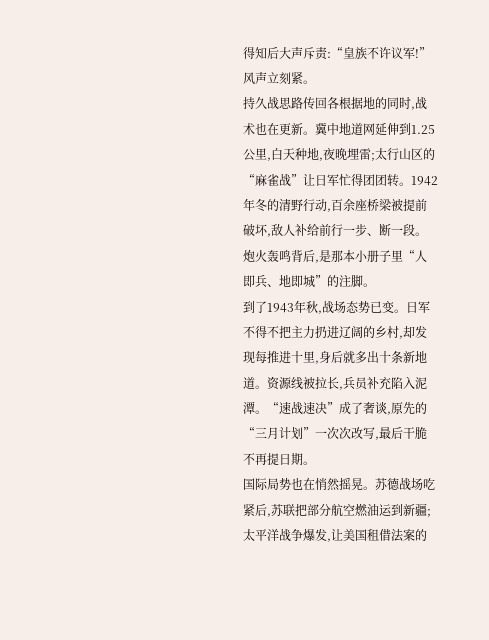得知后大声斥责:“皇族不许议军!”风声立刻紧。
持久战思路传回各根据地的同时,战术也在更新。冀中地道网延伸到1.25公里,白天种地,夜晚埋雷;太行山区的“麻雀战”让日军忙得团团转。1942年冬的清野行动,百余座桥梁被提前破坏,敌人补给前行一步、断一段。炮火轰鸣背后,是那本小册子里“人即兵、地即城”的注脚。
到了1943年秋,战场态势已变。日军不得不把主力扔进辽阔的乡村,却发现每推进十里,身后就多出十条新地道。资源线被拉长,兵员补充陷入泥潭。“速战速决”成了奢谈,原先的“三月计划”一次次改写,最后干脆不再提日期。
国际局势也在悄然摇晃。苏德战场吃紧后,苏联把部分航空燃油运到新疆;太平洋战争爆发,让美国租借法案的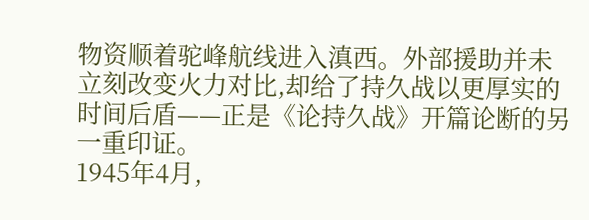物资顺着驼峰航线进入滇西。外部援助并未立刻改变火力对比,却给了持久战以更厚实的时间后盾——正是《论持久战》开篇论断的另一重印证。
1945年4月,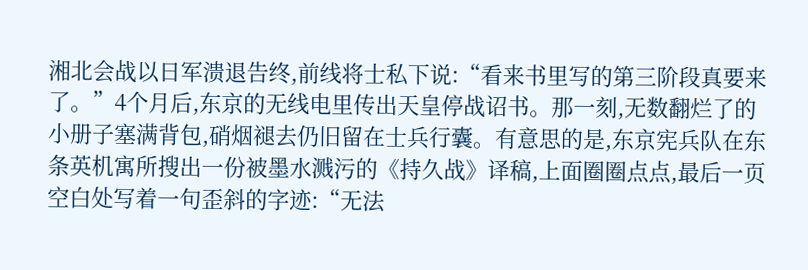湘北会战以日军溃退告终,前线将士私下说:“看来书里写的第三阶段真要来了。”4个月后,东京的无线电里传出天皇停战诏书。那一刻,无数翻烂了的小册子塞满背包,硝烟褪去仍旧留在士兵行囊。有意思的是,东京宪兵队在东条英机寓所搜出一份被墨水溅污的《持久战》译稿,上面圈圈点点,最后一页空白处写着一句歪斜的字迹:“无法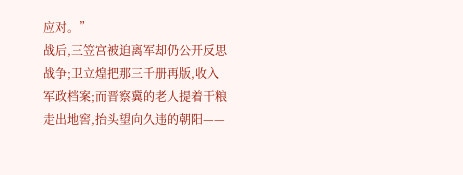应对。”
战后,三笠宫被迫离军却仍公开反思战争;卫立煌把那三千册再版,收入军政档案;而晋察冀的老人提着干粮走出地窖,抬头望向久违的朝阳——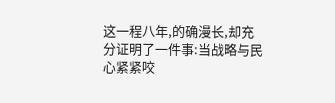这一程八年,的确漫长,却充分证明了一件事:当战略与民心紧紧咬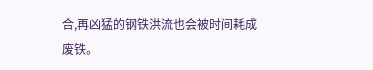合,再凶猛的钢铁洪流也会被时间耗成废铁。